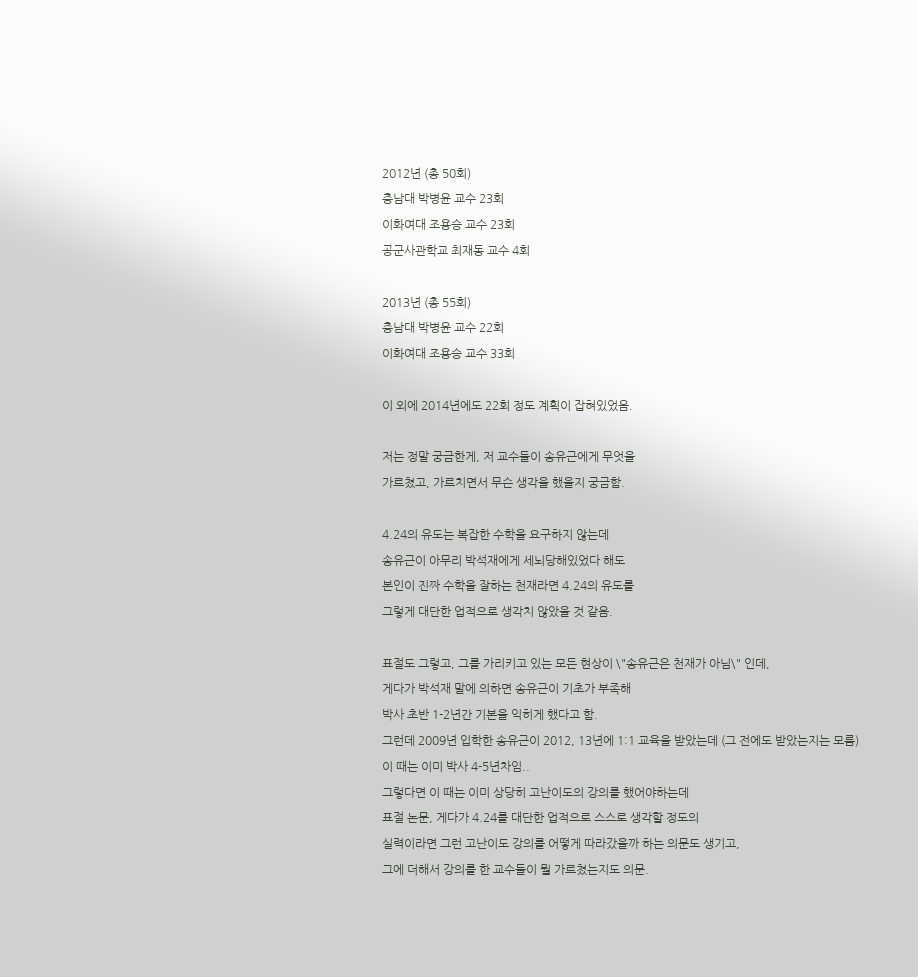2012년 (총 50회)
충남대 박병윤 교수 23회
이화여대 조용승 교수 23회
공군사관학교 최재동 교수 4회

2013년 (총 55회)
충남대 박병윤 교수 22회
이화여대 조용승 교수 33회

이 외에 2014년에도 22회 정도 계획이 잡혀있었음.

저는 정말 궁금한게, 저 교수들이 송유근에게 무엇을
가르쳤고, 가르치면서 무슨 생각을 했을지 궁금함.

4.24의 유도는 복잡한 수학을 요구하지 않는데
송유근이 아무리 박석재에게 세뇌당해있었다 해도
본인이 진짜 수학을 잘하는 천재라면 4.24의 유도를
그렇게 대단한 업적으로 생각치 않았을 것 같음.

표절도 그렇고, 그를 가리키고 있는 모든 현상이 \"송유근은 천재가 아님\" 인데,
게다가 박석재 말에 의하면 송유근이 기초가 부족해
박사 초반 1-2년간 기본을 익히게 했다고 함.
그런데 2009년 입학한 송유근이 2012, 13년에 1:1 교육을 받았는데 (그 전에도 받았는지는 모름)
이 때는 이미 박사 4-5년차임..
그렇다면 이 때는 이미 상당히 고난이도의 강의를 했어야하는데
표절 논문, 게다가 4.24를 대단한 업적으로 스스로 생각할 정도의
실력이라면 그런 고난이도 강의를 어떻게 따라갔을까 하는 의문도 생기고,
그에 더해서 강의를 한 교수들이 뭘 가르쳤는지도 의문.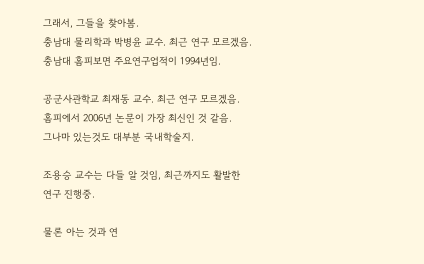그래서, 그들을 찾아봄.
충남대 물리학과 박병윤 교수. 최근 연구 모르겠음.
충남대 홈피보면 주요연구업적이 1994년임.

공군사관학교 최재동 교수. 최근 연구 모르겠음.
홈피에서 2006년 논문이 가장 최신인 것 같음.
그나마 있는것도 대부분 국내학술지.

조용승 교수는 다들 알 것임, 최근까지도 활발한
연구 진행중.

물론 아는 것과 연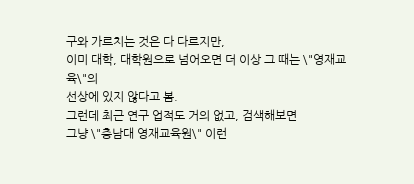구와 가르치는 것은 다 다르지만,
이미 대학, 대학원으로 넘어오면 더 이상 그 때는 \"영재교육\"의
선상에 있지 않다고 봄.
그런데 최근 연구 업적도 거의 없고, 검색해보면
그냥 \"충남대 영재교육원\" 이런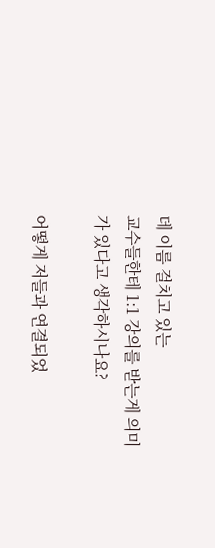데 이름 걸치고 있는
교수들한테 1:1 강의를 받는게 의미가 있다고 생각하시나요?

어떻게 저들과 연결되었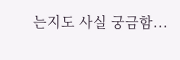는지도 사실 궁금함...